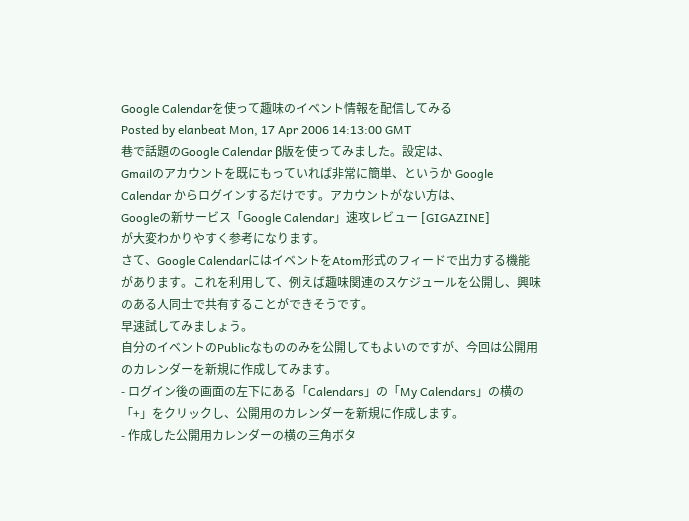Google Calendarを使って趣味のイベント情報を配信してみる
Posted by elanbeat Mon, 17 Apr 2006 14:13:00 GMT
巷で話題のGoogle Calendar β版を使ってみました。設定は、
Gmailのアカウントを既にもっていれば非常に簡単、というか Google Calendar からログインするだけです。アカウントがない方は、
Googleの新サービス「Google Calendar」速攻レビュー [GIGAZINE]
が大変わかりやすく参考になります。
さて、Google CalendarにはイベントをAtom形式のフィードで出力する機能があります。これを利用して、例えば趣味関連のスケジュールを公開し、興味のある人同士で共有することができそうです。
早速試してみましょう。
自分のイベントのPublicなもののみを公開してもよいのですが、今回は公開用のカレンダーを新規に作成してみます。
- ログイン後の画面の左下にある「Calendars」の「My Calendars」の横の「+」をクリックし、公開用のカレンダーを新規に作成します。
- 作成した公開用カレンダーの横の三角ボタ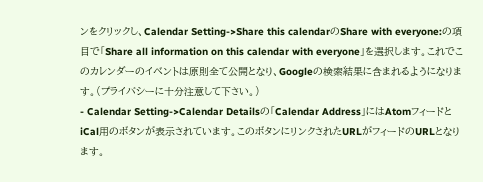ンをクリックし、Calendar Setting->Share this calendarのShare with everyone:の項目で「Share all information on this calendar with everyone」を選択します。これでこのカレンダーのイベントは原則全て公開となり、Googleの検索結果に含まれるようになります。(プライバシーに十分注意して下さい。)
- Calendar Setting->Calendar Detailsの「Calendar Address」にはAtomフィードとiCal用のボタンが表示されています。このボタンにリンクされたURLがフィードのURLとなります。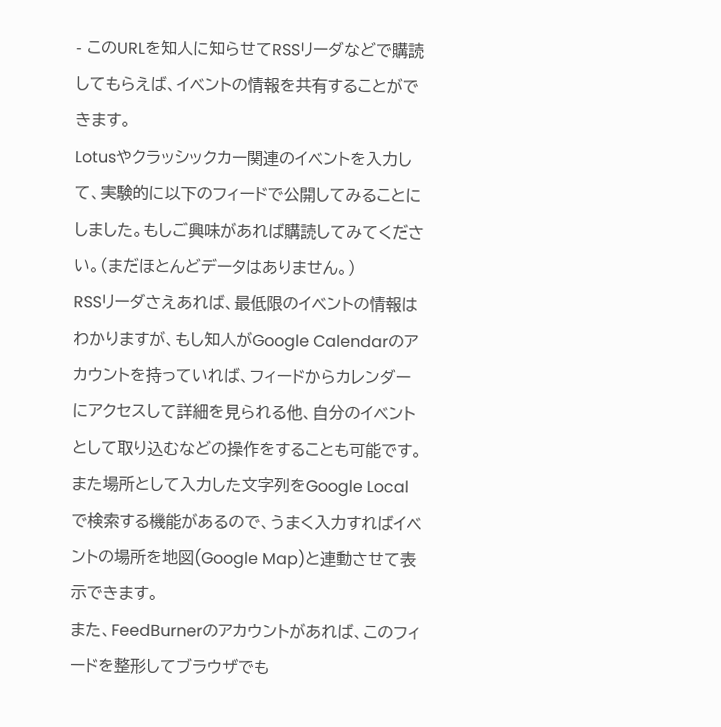- このURLを知人に知らせてRSSリーダなどで購読してもらえば、イベントの情報を共有することができます。
Lotusやクラッシックカー関連のイベントを入力して、実験的に以下のフィードで公開してみることにしました。もしご興味があれば購読してみてください。(まだほとんどデータはありません。)
RSSリーダさえあれば、最低限のイベントの情報はわかりますが、もし知人がGoogle Calendarのアカウントを持っていれば、フィードからカレンダーにアクセスして詳細を見られる他、自分のイベントとして取り込むなどの操作をすることも可能です。また場所として入力した文字列をGoogle Localで検索する機能があるので、うまく入力すればイベントの場所を地図(Google Map)と連動させて表示できます。
また、FeedBurnerのアカウントがあれば、このフィードを整形してブラウザでも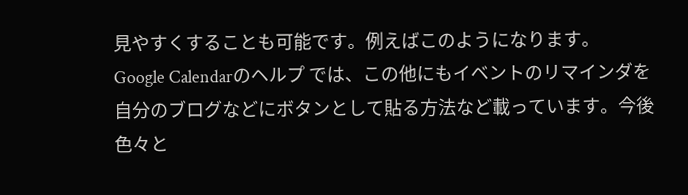見やすくすることも可能です。例えばこのようになります。
Google Calendarのヘルプ では、この他にもイベントのリマインダを自分のブログなどにボタンとして貼る方法など載っています。今後色々と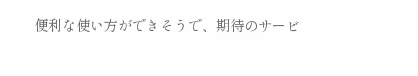便利な使い方ができそうで、期待のサービ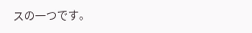スの一つです。